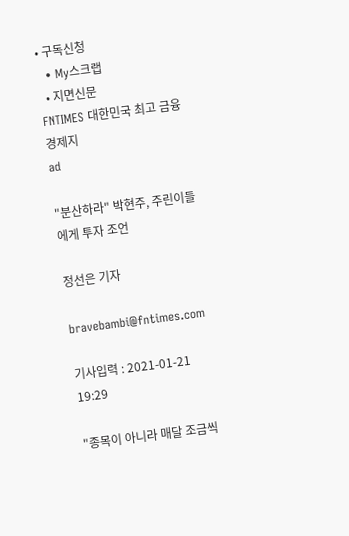• 구독신청
  • My스크랩
  • 지면신문
FNTIMES 대한민국 최고 금융 경제지
ad

"분산하라" 박현주, 주린이들에게 투자 조언

정선은 기자

bravebambi@fntimes.com

기사입력 : 2021-01-21 19:29

"종목이 아니라 매달 조금씩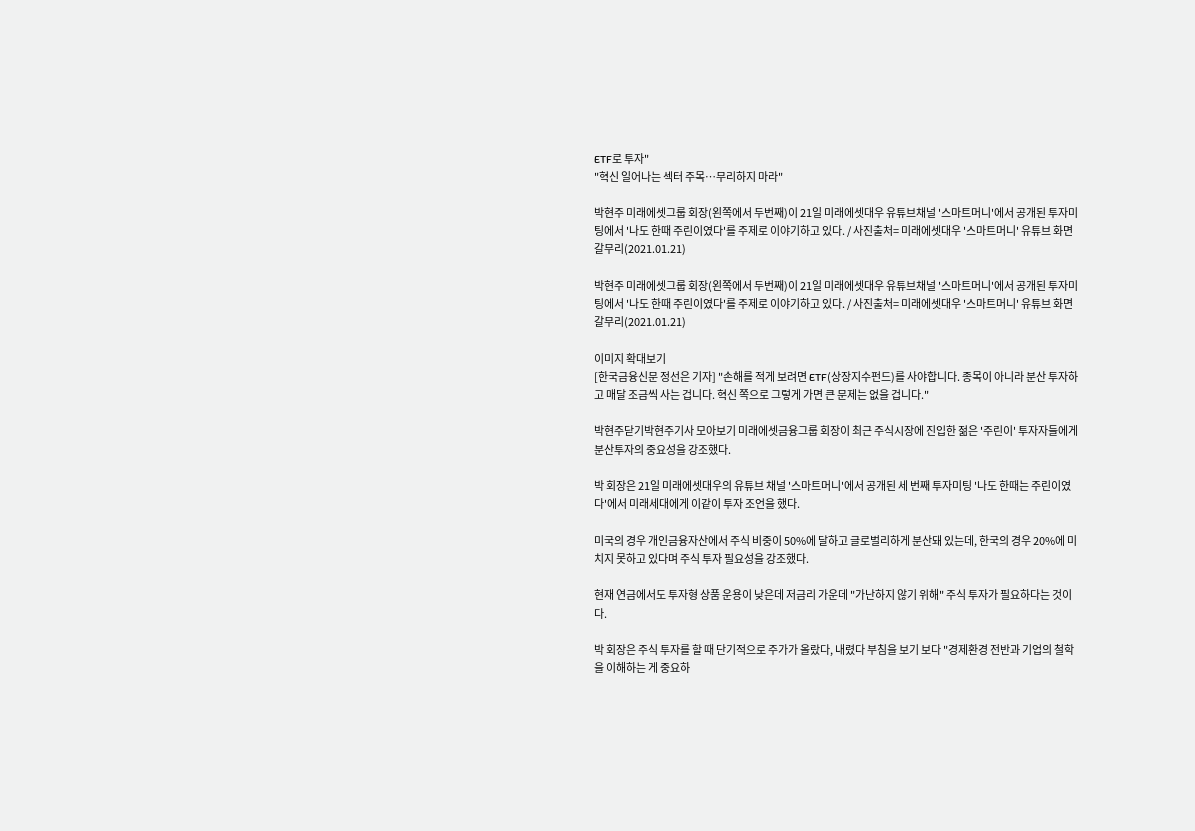ETF로 투자"
"혁신 일어나는 섹터 주목…무리하지 마라"

박현주 미래에셋그룹 회장(왼쪽에서 두번째)이 21일 미래에셋대우 유튜브채널 '스마트머니'에서 공개된 투자미팅에서 '나도 한때 주린이였다'를 주제로 이야기하고 있다. / 사진출처= 미래에셋대우 '스마트머니' 유튜브 화면 갈무리(2021.01.21)

박현주 미래에셋그룹 회장(왼쪽에서 두번째)이 21일 미래에셋대우 유튜브채널 '스마트머니'에서 공개된 투자미팅에서 '나도 한때 주린이였다'를 주제로 이야기하고 있다. / 사진출처= 미래에셋대우 '스마트머니' 유튜브 화면 갈무리(2021.01.21)

이미지 확대보기
[한국금융신문 정선은 기자] "손해를 적게 보려면 ETF(상장지수펀드)를 사야합니다. 종목이 아니라 분산 투자하고 매달 조금씩 사는 겁니다. 혁신 쪽으로 그렇게 가면 큰 문제는 없을 겁니다."

박현주닫기박현주기사 모아보기 미래에셋금융그룹 회장이 최근 주식시장에 진입한 젊은 '주린이' 투자자들에게 분산투자의 중요성을 강조했다.

박 회장은 21일 미래에셋대우의 유튜브 채널 '스마트머니'에서 공개된 세 번째 투자미팅 '나도 한때는 주린이였다'에서 미래세대에게 이같이 투자 조언을 했다.

미국의 경우 개인금융자산에서 주식 비중이 50%에 달하고 글로벌리하게 분산돼 있는데, 한국의 경우 20%에 미치지 못하고 있다며 주식 투자 필요성을 강조했다.

현재 연금에서도 투자형 상품 운용이 낮은데 저금리 가운데 "가난하지 않기 위해" 주식 투자가 필요하다는 것이다.

박 회장은 주식 투자를 할 때 단기적으로 주가가 올랐다, 내렸다 부침을 보기 보다 "경제환경 전반과 기업의 철학을 이해하는 게 중요하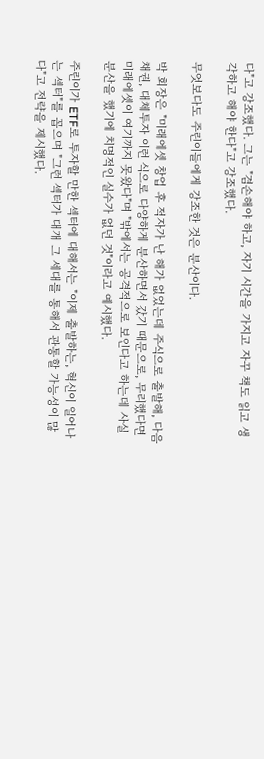다"고 강조했다. 그는 "겸손해야 하고, 자기 시간을 가지고 자꾸 책도 읽고 생각하고 해야 한다"고 강조했다.

무엇보다도 주린이들에게 강조한 것은 분산이다.

박 회장은 "미래에셋 창업 후 적자가 난 해가 없었는데 주식으로 출발해, 다음 채권, 대체투자 이런 식으로 다양하게 분산하면서 갔기 때문으로, 무리했다면 미래에셋이 여기까지 못왔다"며 "밖에서는 공격적으로 보인다고 하는데 사실 분산을 했기에 치명적인 실수가 없던 것"이라고 예시했다.

주린이가 ETF로 투자할 만한 섹터에 대해서는 "이제 출발하는, 혁신이 일어나는 섹터"를 꼽으며 "그런 섹터가 대개 그 세대를 통해서 관통할 가능성이 많다"고 전략을 제시했다.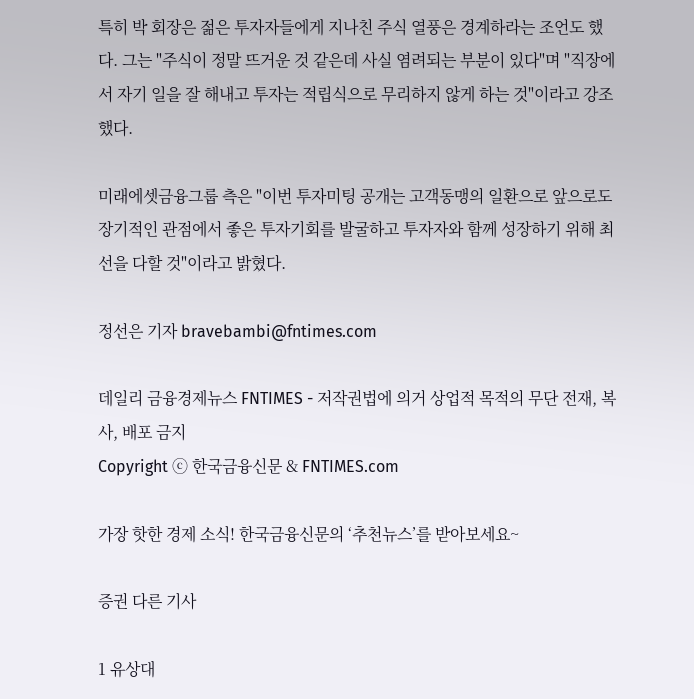특히 박 회장은 젊은 투자자들에게 지나친 주식 열풍은 경계하라는 조언도 했다. 그는 "주식이 정말 뜨거운 것 같은데 사실 염려되는 부분이 있다"며 "직장에서 자기 일을 잘 해내고 투자는 적립식으로 무리하지 않게 하는 것"이라고 강조했다.

미래에셋금융그룹 측은 "이번 투자미팅 공개는 고객동맹의 일환으로 앞으로도 장기적인 관점에서 좋은 투자기회를 발굴하고 투자자와 함께 성장하기 위해 최선을 다할 것"이라고 밝혔다.

정선은 기자 bravebambi@fntimes.com

데일리 금융경제뉴스 FNTIMES - 저작권법에 의거 상업적 목적의 무단 전재, 복사, 배포 금지
Copyright ⓒ 한국금융신문 & FNTIMES.com

가장 핫한 경제 소식! 한국금융신문의 ‘추천뉴스’를 받아보세요~

증권 다른 기사

1 유상대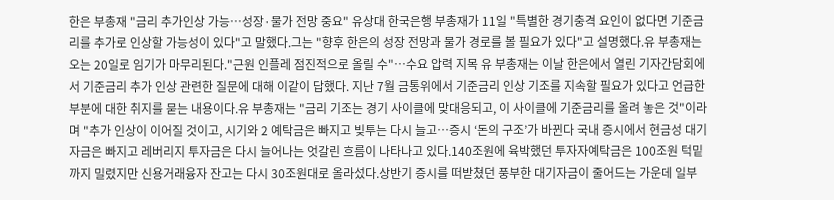한은 부총재 "금리 추가인상 가능…성장·물가 전망 중요" 유상대 한국은행 부총재가 11일 "특별한 경기충격 요인이 없다면 기준금리를 추가로 인상할 가능성이 있다"고 말했다.그는 "향후 한은의 성장 전망과 물가 경로를 볼 필요가 있다"고 설명했다.유 부총재는 오는 20일로 임기가 마무리된다."근원 인플레 점진적으로 올릴 수"…수요 압력 지목 유 부총재는 이날 한은에서 열린 기자간담회에서 기준금리 추가 인상 관련한 질문에 대해 이같이 답했다. 지난 7월 금통위에서 기준금리 인상 기조를 지속할 필요가 있다고 언급한 부분에 대한 취지를 묻는 내용이다.유 부총재는 "금리 기조는 경기 사이클에 맞대응되고, 이 사이클에 기준금리를 올려 놓은 것"이라며 "추가 인상이 이어질 것이고, 시기와 2 예탁금은 빠지고 빚투는 다시 늘고…증시 ‘돈의 구조’가 바뀐다 국내 증시에서 현금성 대기자금은 빠지고 레버리지 투자금은 다시 늘어나는 엇갈린 흐름이 나타나고 있다.140조원에 육박했던 투자자예탁금은 100조원 턱밑까지 밀렸지만 신용거래융자 잔고는 다시 30조원대로 올라섰다.상반기 증시를 떠받쳤던 풍부한 대기자금이 줄어드는 가운데 일부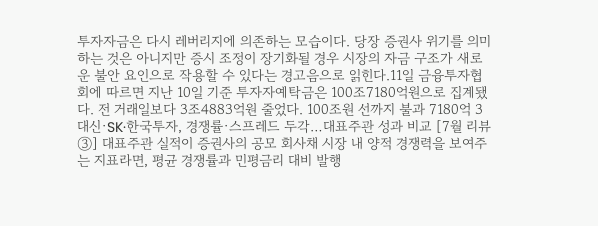투자자금은 다시 레버리지에 의존하는 모습이다. 당장 증권사 위기를 의미하는 것은 아니지만 증시 조정이 장기화될 경우 시장의 자금 구조가 새로운 불안 요인으로 작용할 수 있다는 경고음으로 읽힌다.11일 금융투자협회에 따르면 지난 10일 기준 투자자예탁금은 100조7180억원으로 집계됐다. 전 거래일보다 3조4883억원 줄었다. 100조원 선까지 불과 7180억 3 대신·SK·한국투자, 경쟁률·스프레드 두각…대표주관 성과 비교 [7월 리뷰③] 대표주관 실적이 증권사의 공모 회사채 시장 내 양적 경쟁력을 보여주는 지표라면, 평균 경쟁률과 민평금리 대비 발행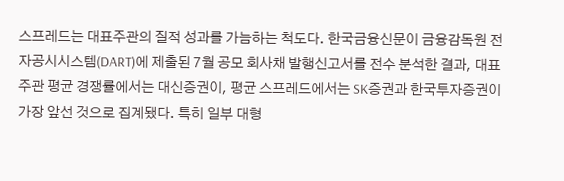스프레드는 대표주관의 질적 성과를 가늠하는 척도다. 한국금융신문이 금융감독원 전자공시시스템(DART)에 제출된 7월 공모 회사채 발행신고서를 전수 분석한 결과, 대표주관 평균 경쟁률에서는 대신증권이, 평균 스프레드에서는 SK증권과 한국투자증권이 가장 앞선 것으로 집계됐다. 특히 일부 대형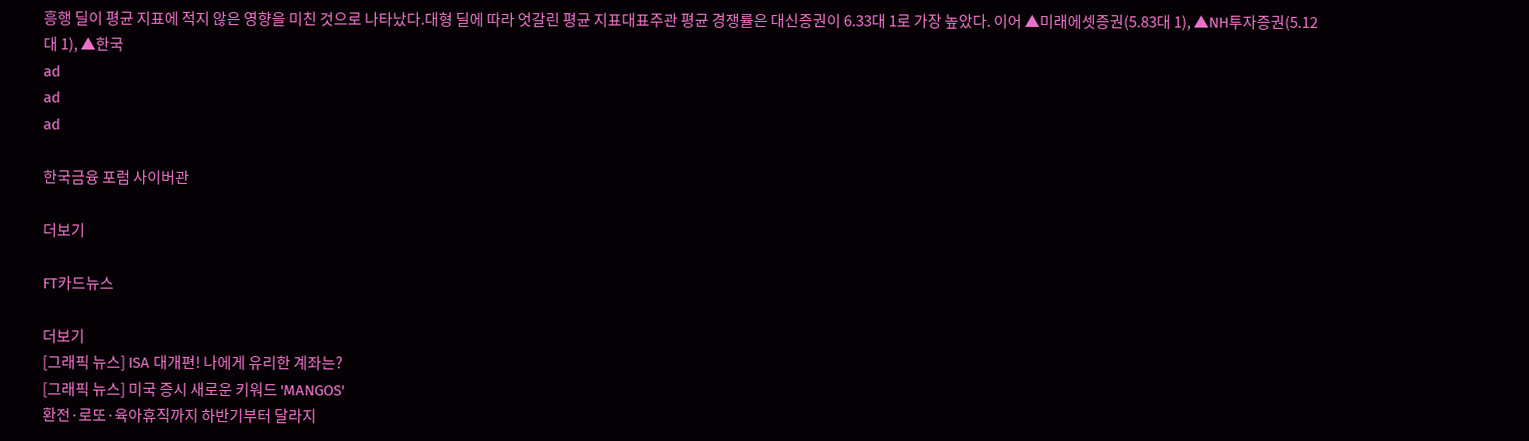흥행 딜이 평균 지표에 적지 않은 영향을 미친 것으로 나타났다.대형 딜에 따라 엇갈린 평균 지표대표주관 평균 경쟁률은 대신증권이 6.33대 1로 가장 높았다. 이어 ▲미래에셋증권(5.83대 1), ▲NH투자증권(5.12대 1), ▲한국
ad
ad
ad

한국금융 포럼 사이버관

더보기

FT카드뉴스

더보기
[그래픽 뉴스] ISA 대개편! 나에게 유리한 계좌는?
[그래픽 뉴스] 미국 증시 새로운 키워드 'MANGOS'
환전·로또·육아휴직까지 하반기부터 달라지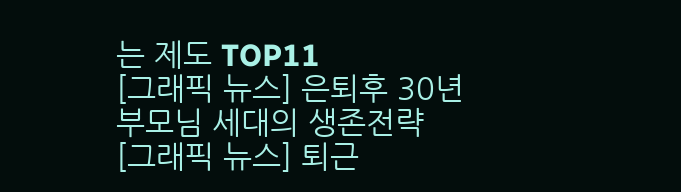는 제도 TOP11
[그래픽 뉴스] 은퇴후 30년 부모님 세대의 생존전략
[그래픽 뉴스] 퇴근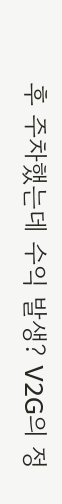후 주차했는데 수익 발생? V2G의 정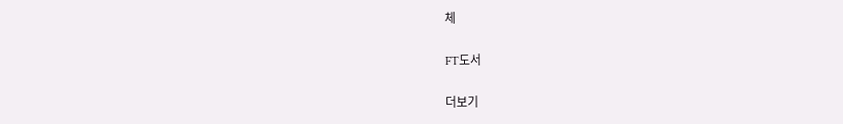체

FT도서

더보기